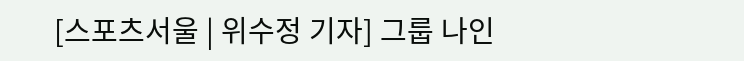[스포츠서울 | 위수정 기자] 그룹 나인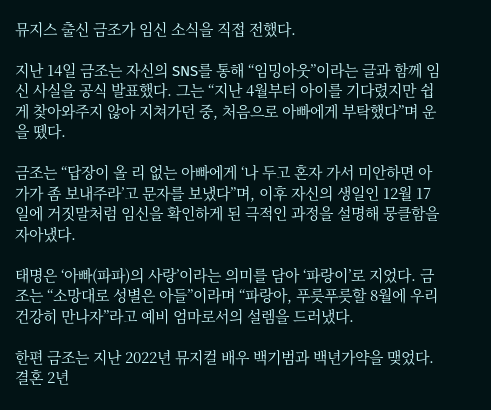뮤지스 출신 금조가 임신 소식을 직접 전했다.

지난 14일 금조는 자신의 SNS를 통해 “임밍아웃”이라는 글과 함께 임신 사실을 공식 발표했다. 그는 “지난 4월부터 아이를 기다렸지만 쉽게 찾아와주지 않아 지쳐가던 중, 처음으로 아빠에게 부탁했다”며 운을 뗐다.

금조는 “답장이 올 리 없는 아빠에게 ‘나 두고 혼자 가서 미안하면 아가가 좀 보내주라’고 문자를 보냈다”며, 이후 자신의 생일인 12월 17일에 거짓말처럼 임신을 확인하게 된 극적인 과정을 설명해 뭉클함을 자아냈다.

태명은 ‘아빠(파파)의 사랑’이라는 의미를 담아 ‘파랑이’로 지었다. 금조는 “소망대로 성별은 아들”이라며 “파랑아, 푸릇푸릇할 8월에 우리 건강히 만나자”라고 예비 엄마로서의 설렘을 드러냈다.

한편 금조는 지난 2022년 뮤지컬 배우 백기범과 백년가약을 맺었다. 결혼 2년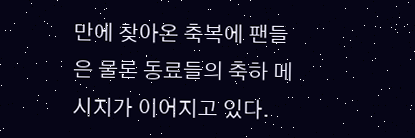만에 찾아온 축복에 팬들은 물론 동료들의 축하 메시지가 이어지고 있다.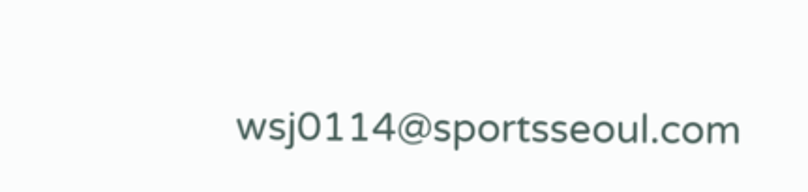wsj0114@sportsseoul.com